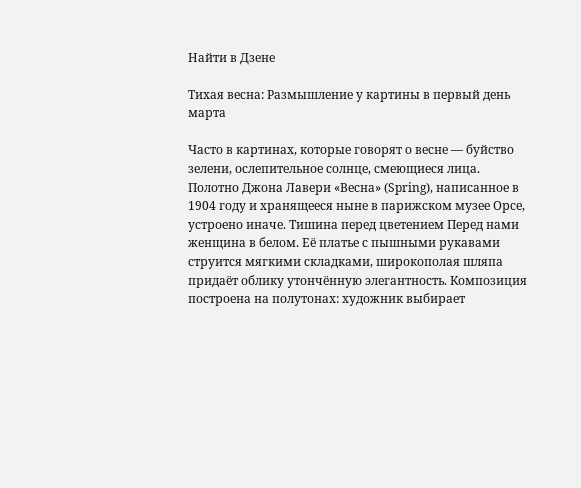Найти в Дзене

Тихая весна: Размышление у картины в первый день марта

Часто в картинах, которые говорят о весне — буйство зелени, ослепительное солнце, смеющиеся лица. Полотно Джона Лавери «Весна» (Spring), написанное в 1904 году и хранящееся ныне в парижском музее Орсе, устроено иначе. Тишина перед цветением Перед нами женщина в белом. Её платье с пышными рукавами струится мягкими складками, широкополая шляпа придаёт облику утончённую элегантность. Композиция построена на полутонах: художник выбирает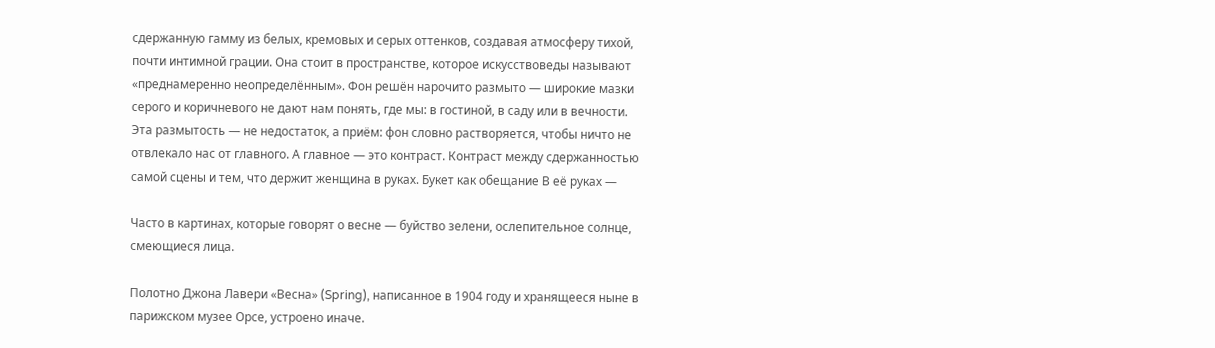сдержанную гамму из белых, кремовых и серых оттенков, создавая атмосферу тихой, почти интимной грации. Она стоит в пространстве, которое искусствоведы называют «преднамеренно неопределённым». Фон решён нарочито размыто — широкие мазки серого и коричневого не дают нам понять, где мы: в гостиной, в саду или в вечности. Эта размытость — не недостаток, а приём: фон словно растворяется, чтобы ничто не отвлекало нас от главного. А главное — это контраст. Контраст между сдержанностью самой сцены и тем, что держит женщина в руках. Букет как обещание В её руках —

Часто в картинах, которые говорят о весне — буйство зелени, ослепительное солнце, смеющиеся лица.

Полотно Джона Лавери «Весна» (Spring), написанное в 1904 году и хранящееся ныне в парижском музее Орсе, устроено иначе.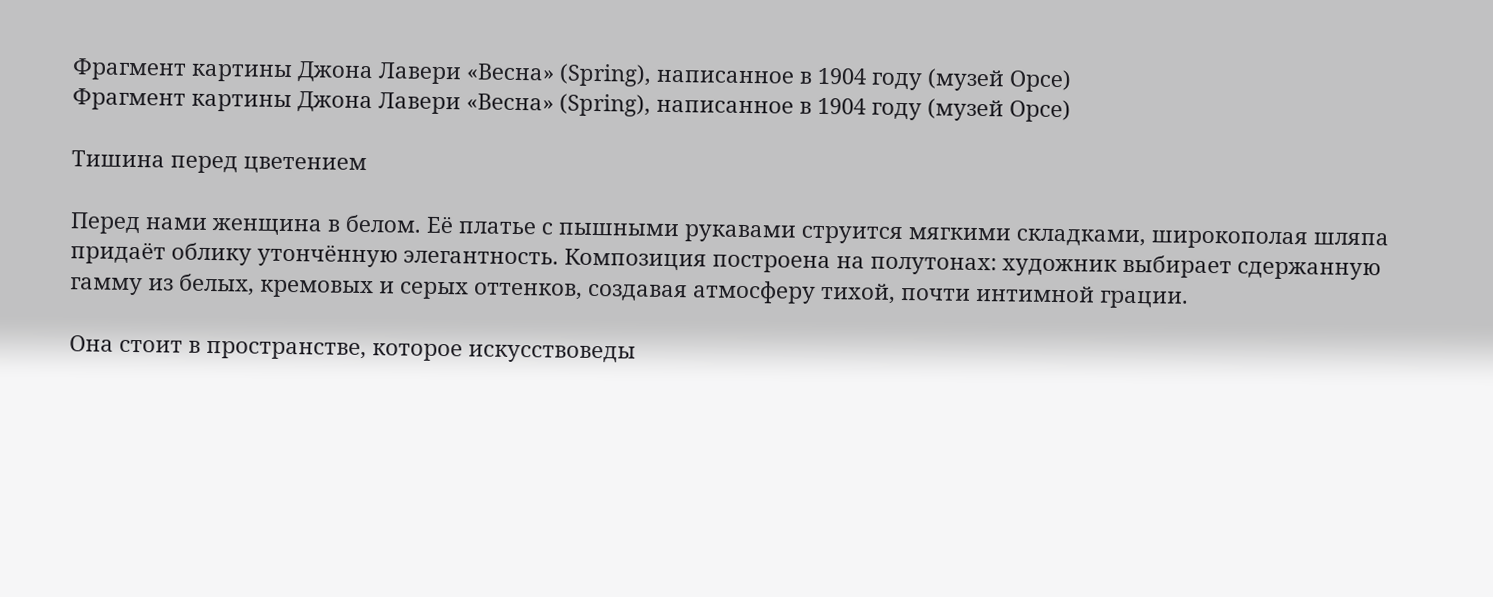Фрагмент картины Джона Лавери «Весна» (Spring), написанное в 1904 году (музей Орсе)
Фрагмент картины Джона Лавери «Весна» (Spring), написанное в 1904 году (музей Орсе)

Тишина перед цветением

Перед нами женщина в белом. Её платье с пышными рукавами струится мягкими складками, широкополая шляпа придаёт облику утончённую элегантность. Композиция построена на полутонах: художник выбирает сдержанную гамму из белых, кремовых и серых оттенков, создавая атмосферу тихой, почти интимной грации.

Она стоит в пространстве, которое искусствоведы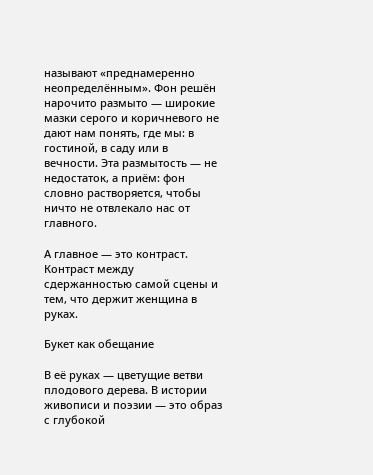называют «преднамеренно неопределённым». Фон решён нарочито размыто — широкие мазки серого и коричневого не дают нам понять, где мы: в гостиной, в саду или в вечности. Эта размытость — не недостаток, а приём: фон словно растворяется, чтобы ничто не отвлекало нас от главного.

А главное — это контраст. Контраст между сдержанностью самой сцены и тем, что держит женщина в руках.

Букет как обещание

В её руках — цветущие ветви плодового дерева. В истории живописи и поэзии — это образ с глубокой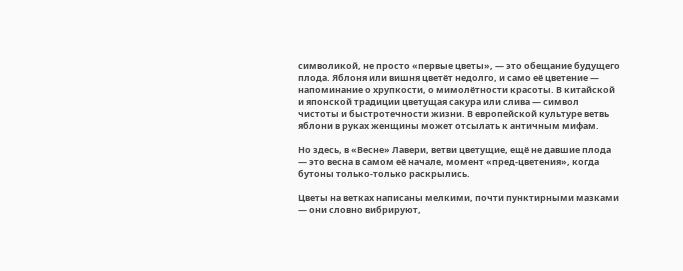символикой, не просто «первые цветы», — это обещание будущего плода. Яблоня или вишня цветёт недолго, и само её цветение — напоминание о хрупкости, о мимолётности красоты. В китайской и японской традиции цветущая сакура или слива — символ чистоты и быстротечности жизни. В европейской культуре ветвь яблони в руках женщины может отсылать к античным мифам.

Но здесь, в «Весне» Лавери, ветви цветущие, ещё не давшие плода — это весна в самом её начале, момент «пред-цветения», когда бутоны только-только раскрылись.

Цветы на ветках написаны мелкими, почти пунктирными мазками — они словно вибрируют,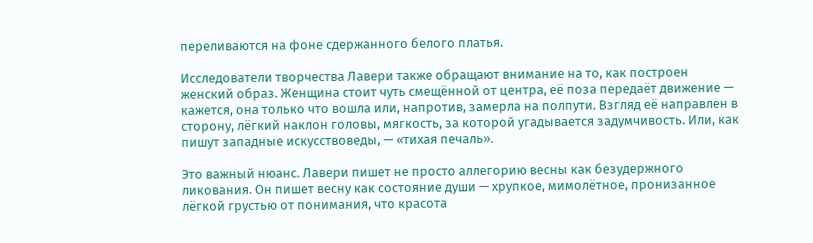переливаются на фоне сдержанного белого платья.

Исследователи творчества Лавери также обращают внимание на то, как построен женский образ. Женщина стоит чуть смещённой от центра, её поза передаёт движение — кажется, она только что вошла или, напротив, замерла на полпути. Взгляд её направлен в сторону, лёгкий наклон головы, мягкость, за которой угадывается задумчивость. Или, как пишут западные искусствоведы, — «тихая печаль».

Это важный нюанс. Лавери пишет не просто аллегорию весны как безудержного ликования. Он пишет весну как состояние души — хрупкое, мимолётное, пронизанное лёгкой грустью от понимания, что красота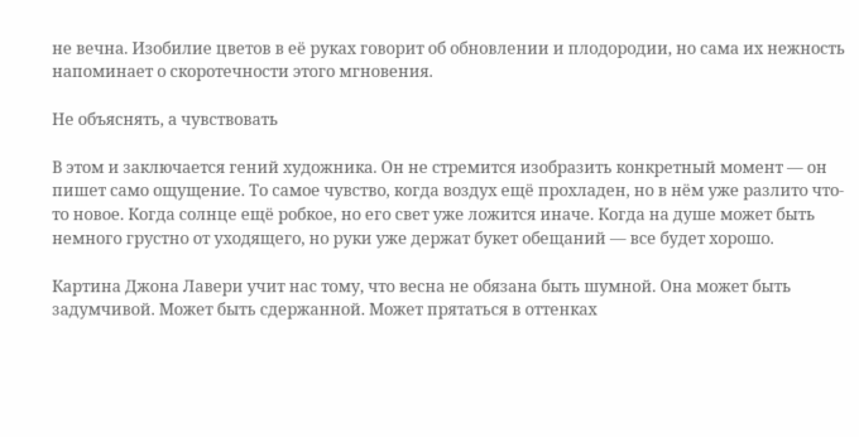не вечна. Изобилие цветов в её руках говорит об обновлении и плодородии, но сама их нежность напоминает о скоротечности этого мгновения.

Не объяснять, а чувствовать

В этом и заключается гений художника. Он не стремится изобразить конкретный момент — он пишет само ощущение. То самое чувство, когда воздух ещё прохладен, но в нём уже разлито что-то новое. Когда солнце ещё робкое, но его свет уже ложится иначе. Когда на душе может быть немного грустно от уходящего, но руки уже держат букет обещаний — все будет хорошо.

Картина Джона Лавери учит нас тому, что весна не обязана быть шумной. Она может быть задумчивой. Может быть сдержанной. Может прятаться в оттенках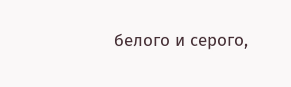белого и серого,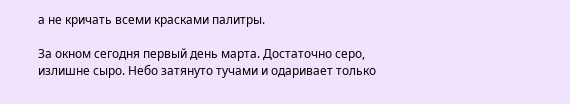а не кричать всеми красками палитры.

За окном сегодня первый день марта. Достаточно серо, излишне сыро. Небо затянуто тучами и одаривает только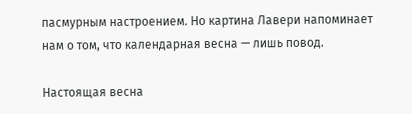пасмурным настроением. Но картина Лавери напоминает нам о том, что календарная весна — лишь повод.

Настоящая весна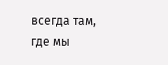всегда там, где мы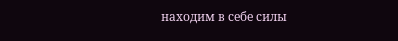находим в себе силы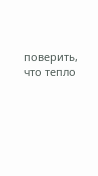поверить, что тепло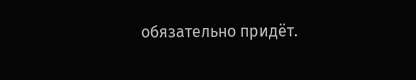обязательно придёт.